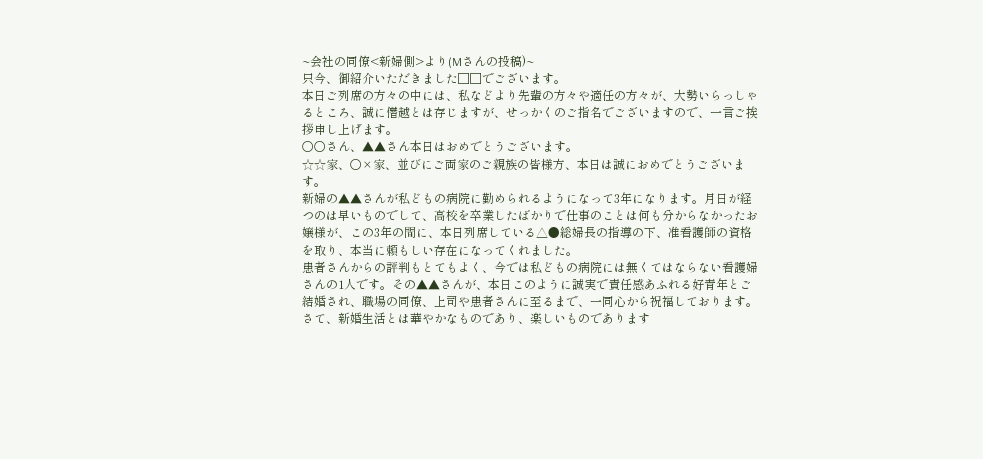~会社の同僚<新婦側>より(Mさんの投稿)~
只今、御紹介いただきました□□でございます。
本日ご列席の方々の中には、私などより先輩の方々や適任の方々が、大勢いらっしゃるところ、誠に僭越とは存じますが、せっかくのご指名でございますので、一言ご挨拶申し上げます。
○○さん、▲▲さん本日はおめでとうございます。
☆☆家、○×家、並びにご両家のご親族の皆様方、本日は誠におめでとうございます。
新婦の▲▲さんが私どもの病院に勤められるようになって3年になります。月日が経つのは早いものでして、高校を卒業したばかりで仕事のことは何も分からなかったお嬢様が、この3年の間に、本日列席している△●総婦長の指導の下、准看護師の資格を取り、本当に頼もしい存在になってくれました。
患者さんからの評判もとてもよく、今では私どもの病院には無くてはならない看護婦さんの1人です。その▲▲さんが、本日このように誠実で責任感あふれる好青年とご結婚され、職場の同僚、上司や患者さんに至るまで、一同心から祝福しております。
さて、新婚生活とは華やかなものであり、楽しいものであります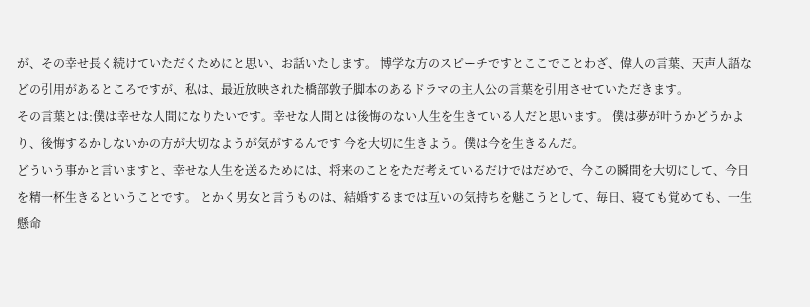が、その幸せ長く続けていただくためにと思い、お話いたします。 博学な方のスピーチですとここでことわざ、偉人の言葉、天声人語などの引用があるところですが、私は、最近放映された橋部敦子脚本のあるドラマの主人公の言葉を引用させていただきます。
その言葉とは:僕は幸せな人間になりたいです。幸せな人間とは後悔のない人生を生きている人だと思います。 僕は夢が叶うかどうかより、後悔するかしないかの方が大切なようが気がするんです 今を大切に生きよう。僕は今を生きるんだ。
どういう事かと言いますと、幸せな人生を送るためには、将来のことをただ考えているだけではだめで、今この瞬間を大切にして、今日を精一杯生きるということです。 とかく男女と言うものは、結婚するまでは互いの気持ちを魅こうとして、毎日、寝ても覚めても、一生懸命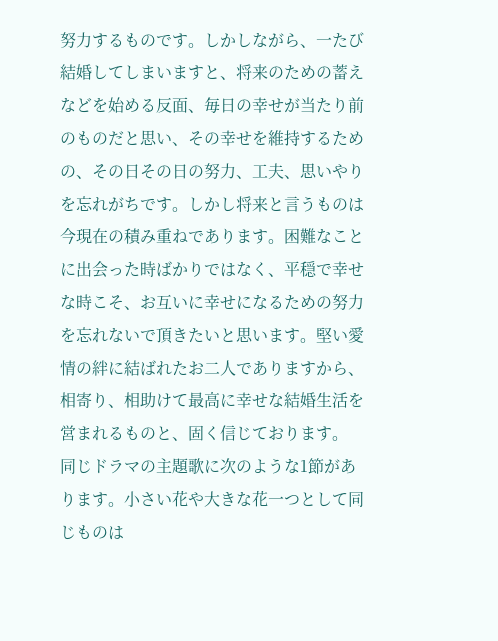努力するものです。しかしながら、一たび結婚してしまいますと、将来のための蓄えなどを始める反面、毎日の幸せが当たり前のものだと思い、その幸せを維持するための、その日その日の努力、工夫、思いやりを忘れがちです。しかし将来と言うものは今現在の積み重ねであります。困難なことに出会った時ばかりではなく、平穏で幸せな時こそ、お互いに幸せになるための努力を忘れないで頂きたいと思います。堅い愛情の絆に結ばれたお二人でありますから、相寄り、相助けて最高に幸せな結婚生活を営まれるものと、固く信じております。
同じドラマの主題歌に次のような1節があります。小さい花や大きな花一つとして同じものは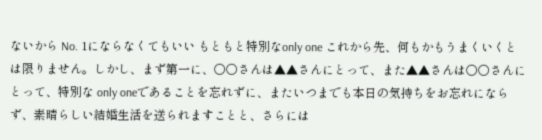ないから No. 1にならなくてもいい もともと特別なonly one これから先、何もかもうまくいくとは限りません。しかし、まず第一に、○○さんは▲▲さんにとって、また▲▲さんは○○さんにとって、特別な only oneであることを忘れずに、またいつまでも本日の気持ちをお忘れにならず、素晴らしい結婚生活を送られますことと、さらには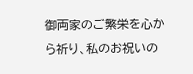御両家のご繁栄を心から祈り、私のお祝いの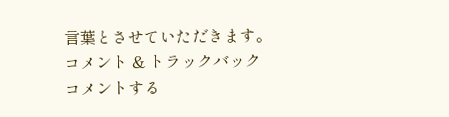言葉とさせていただきます。
コメント & トラックバック
コメントする